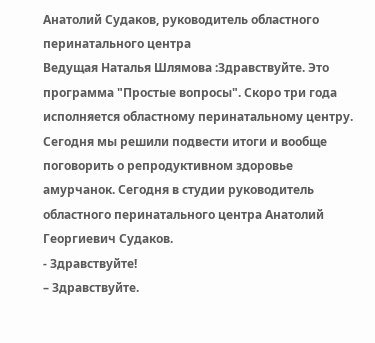Анатолий Судаков, руководитель областного перинатального центра
Ведущая Наталья Шлямова :Здравствуйте. Это программа "Простые вопросы". Скоро три года исполняется областному перинатальному центру. Сегодня мы решили подвести итоги и вообще поговорить о репродуктивном здоровье амурчанок. Сегодня в студии руководитель областного перинатального центра Анатолий Георгиевич Судаков.
- Здравствуйте!
– Здравствуйте.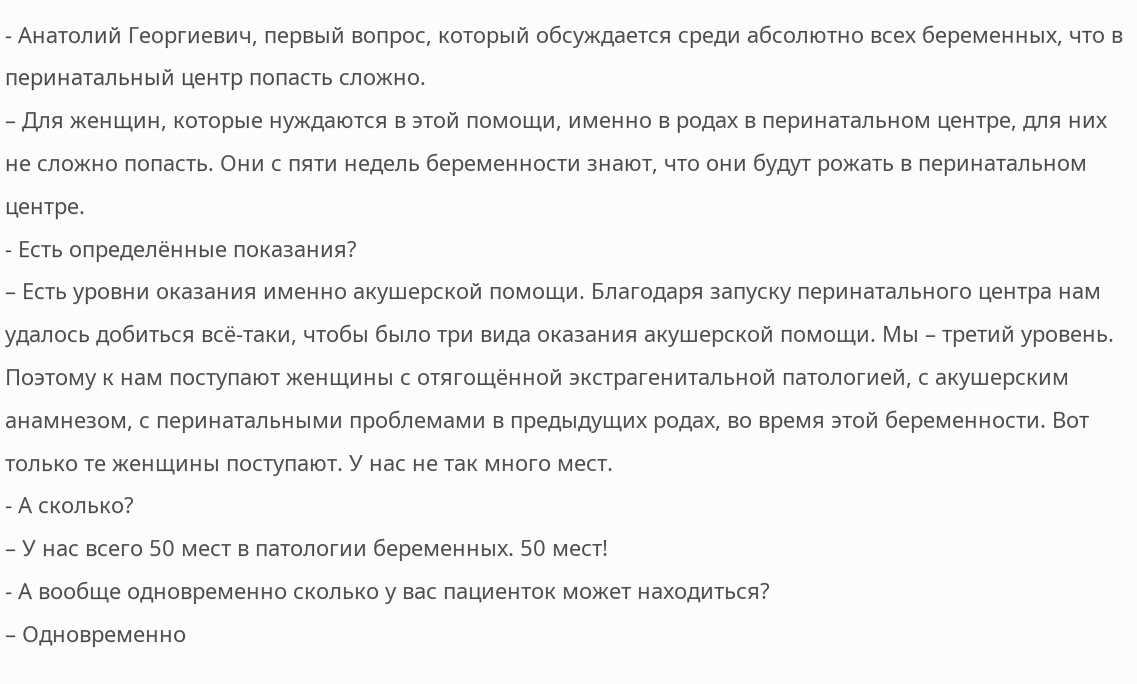- Анатолий Георгиевич, первый вопрос, который обсуждается среди абсолютно всех беременных, что в перинатальный центр попасть сложно.
– Для женщин, которые нуждаются в этой помощи, именно в родах в перинатальном центре, для них не сложно попасть. Они с пяти недель беременности знают, что они будут рожать в перинатальном центре.
- Есть определённые показания?
– Есть уровни оказания именно акушерской помощи. Благодаря запуску перинатального центра нам удалось добиться всё-таки, чтобы было три вида оказания акушерской помощи. Мы – третий уровень. Поэтому к нам поступают женщины с отягощённой экстрагенитальной патологией, с акушерским анамнезом, с перинатальными проблемами в предыдущих родах, во время этой беременности. Вот только те женщины поступают. У нас не так много мест.
- А сколько?
– У нас всего 50 мест в патологии беременных. 50 мест!
- А вообще одновременно сколько у вас пациенток может находиться?
– Одновременно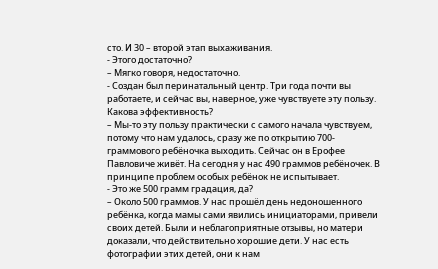сто. И 30 – второй этап выхаживания.
- Этого достаточно?
– Мягко говоря, недостаточно.
- Создан был перинатальный центр. Три года почти вы работаете, и сейчас вы, наверное, уже чувствуете эту пользу. Какова эффективность?
– Мы-то эту пользу практически с самого начала чувствуем, потому что нам удалось, сразу же по открытию 700-граммового ребёночка выходить. Сейчас он в Ерофее Павловиче живёт. На сегодня у нас 490 граммов ребёночек. В принципе проблем особых ребёнок не испытывает.
- Это же 500 грамм градация, да?
– Около 500 граммов. У нас прошёл день недоношенного ребёнка, когда мамы сами явились инициаторами, привели своих детей. Были и неблагоприятные отзывы, но матери доказали, что действительно хорошие дети. У нас есть фотографии этих детей, они к нам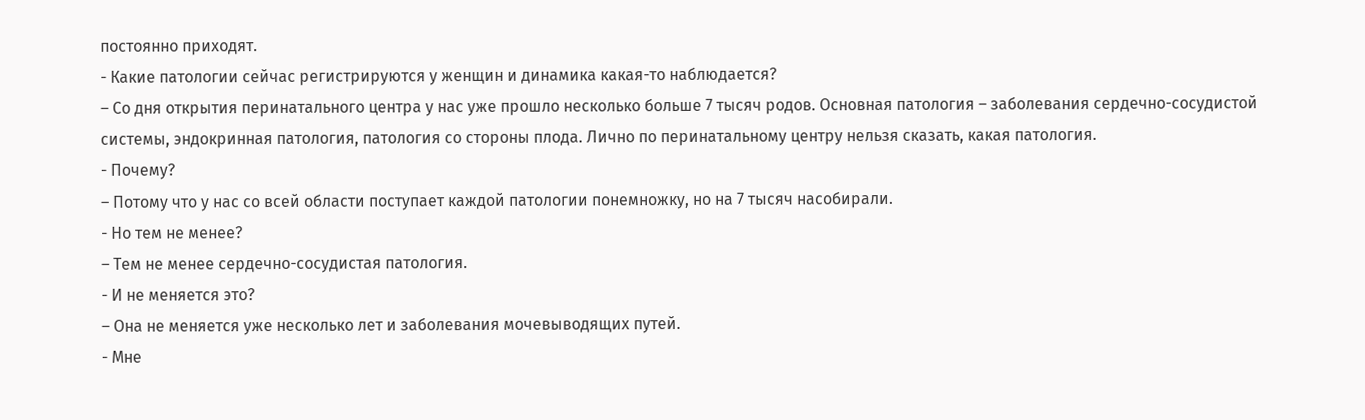постоянно приходят.
- Какие патологии сейчас регистрируются у женщин и динамика какая-то наблюдается?
– Со дня открытия перинатального центра у нас уже прошло несколько больше 7 тысяч родов. Основная патология – заболевания сердечно-сосудистой системы, эндокринная патология, патология со стороны плода. Лично по перинатальному центру нельзя сказать, какая патология.
- Почему?
– Потому что у нас со всей области поступает каждой патологии понемножку, но на 7 тысяч насобирали.
- Но тем не менее?
– Тем не менее сердечно-сосудистая патология.
- И не меняется это?
– Она не меняется уже несколько лет и заболевания мочевыводящих путей.
- Мне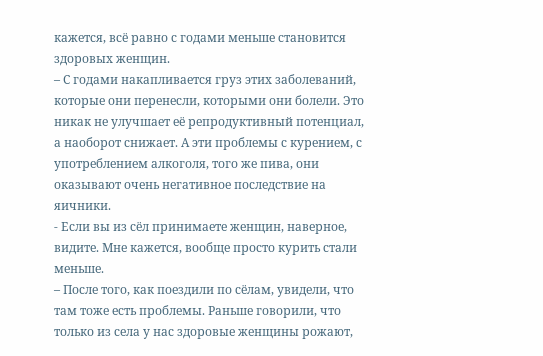кажется, всё равно с годами меньше становится здоровых женщин.
– С годами накапливается груз этих заболеваний, которые они перенесли, которыми они болели. Это никак не улучшает её репродуктивный потенциал, а наоборот снижает. А эти проблемы с курением, с употреблением алкоголя, того же пива, они оказывают очень негативное последствие на яичники.
- Если вы из сёл принимаете женщин, наверное, видите. Мне кажется, вообще просто курить стали меньше.
– После того, как поездили по сёлам, увидели, что там тоже есть проблемы. Раньше говорили, что только из села у нас здоровые женщины рожают,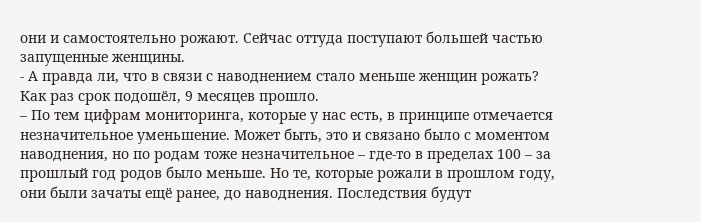они и самостоятельно рожают. Сейчас оттуда поступают большей частью запущенные женщины.
- А правда ли, что в связи с наводнением стало меньше женщин рожать? Как раз срок подошёл, 9 месяцев прошло.
– По тем цифрам мониторинга, которые у нас есть, в принципе отмечается незначительное уменьшение. Может быть, это и связано было с моментом наводнения, но по родам тоже незначительное – где-то в пределах 100 – за прошлый год родов было меньше. Но те, которые рожали в прошлом году, они были зачаты ещё ранее, до наводнения. Последствия будут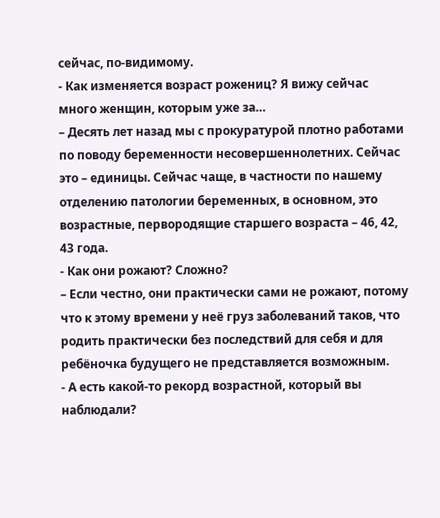сейчас, по-видимому.
- Как изменяется возраст рожениц? Я вижу сейчас много женщин, которым уже за…
– Десять лет назад мы с прокуратурой плотно работами по поводу беременности несовершеннолетних. Сейчас это – единицы. Сейчас чаще, в частности по нашему отделению патологии беременных, в основном, это возрастные, первородящие старшего возраста – 46, 42, 43 года.
- Как они рожают? Сложно?
– Если честно, они практически сами не рожают, потому что к этому времени у неё груз заболеваний таков, что родить практически без последствий для себя и для ребёночка будущего не представляется возможным.
- А есть какой-то рекорд возрастной, который вы наблюдали?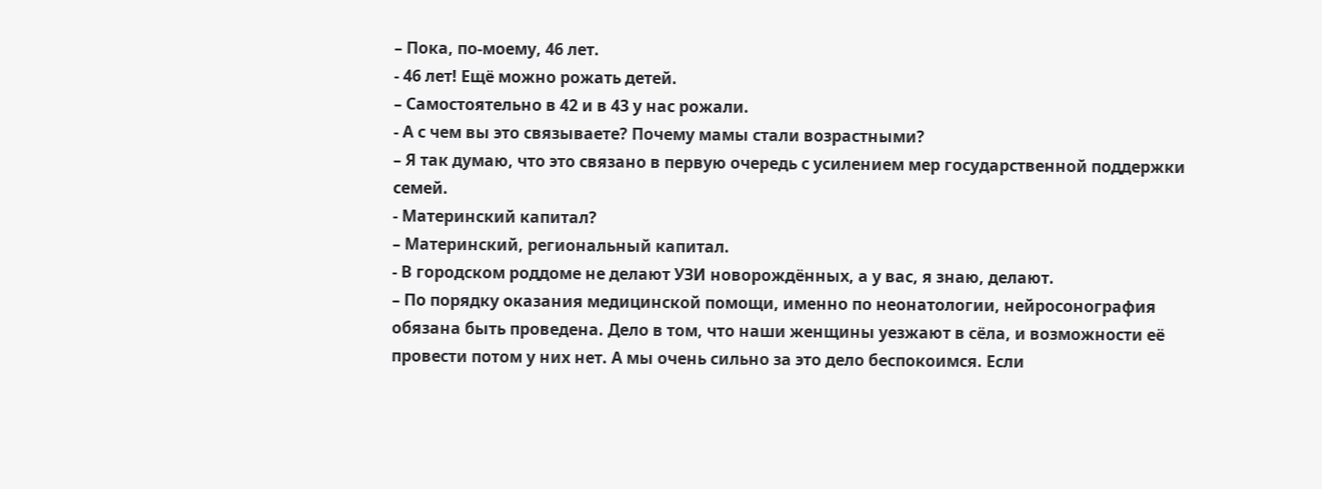– Пока, по-моему, 46 лет.
- 46 лет! Ещё можно рожать детей.
– Самостоятельно в 42 и в 43 у нас рожали.
- А с чем вы это связываете? Почему мамы стали возрастными?
– Я так думаю, что это связано в первую очередь с усилением мер государственной поддержки семей.
- Материнский капитал?
– Материнский, региональный капитал.
- В городском роддоме не делают УЗИ новорождённых, а у вас, я знаю, делают.
– По порядку оказания медицинской помощи, именно по неонатологии, нейросонография обязана быть проведена. Дело в том, что наши женщины уезжают в сёла, и возможности её провести потом у них нет. А мы очень сильно за это дело беспокоимся. Если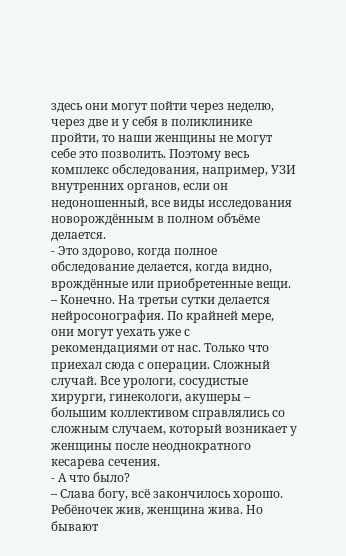здесь они могут пойти через неделю, через две и у себя в поликлинике пройти, то наши женщины не могут себе это позволить. Поэтому весь комплекс обследования, например, УЗИ внутренних органов, если он недоношенный, все виды исследования новорождённым в полном объёме делается.
- Это здорово, когда полное обследование делается, когда видно, врождённые или приобретенные вещи.
– Конечно. На третьи сутки делается нейросонография. По крайней мере, они могут уехать уже с рекомендациями от нас. Только что приехал сюда с операции. Сложный случай. Все урологи, сосудистые хирурги, гинекологи, акушеры – большим коллективом справлялись со сложным случаем, который возникает у женщины после неоднократного кесарева сечения.
- А что было?
– Слава богу, всё закончилось хорошо. Ребёночек жив, женщина жива. Но бывают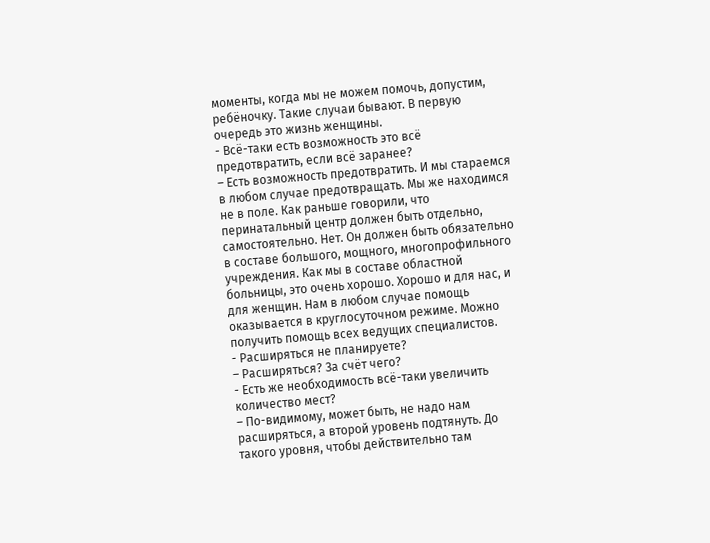моменты, когда мы не можем помочь, допустим, ребёночку. Такие случаи бывают. В первую очередь это жизнь женщины.
- Всё-таки есть возможность это всё предотвратить, если всё заранее?
– Есть возможность предотвратить. И мы стараемся в любом случае предотвращать. Мы же находимся не в поле. Как раньше говорили, что перинатальный центр должен быть отдельно, самостоятельно. Нет. Он должен быть обязательно в составе большого, мощного, многопрофильного учреждения. Как мы в составе областной больницы, это очень хорошо. Хорошо и для нас, и для женщин. Нам в любом случае помощь оказывается в круглосуточном режиме. Можно получить помощь всех ведущих специалистов.
- Расширяться не планируете?
– Расширяться? За счёт чего?
- Есть же необходимость всё-таки увеличить количество мест?
– По-видимому, может быть, не надо нам расширяться, а второй уровень подтянуть. До такого уровня, чтобы действительно там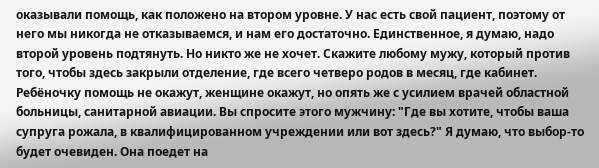оказывали помощь, как положено на втором уровне. У нас есть свой пациент, поэтому от него мы никогда не отказываемся, и нам его достаточно. Единственное, я думаю, надо второй уровень подтянуть. Но никто же не хочет. Скажите любому мужу, который против того, чтобы здесь закрыли отделение, где всего четверо родов в месяц, где кабинет. Ребёночку помощь не окажут, женщине окажут, но опять же с усилием врачей областной больницы, санитарной авиации. Вы спросите этого мужчину: "Где вы хотите, чтобы ваша супруга рожала, в квалифицированном учреждении или вот здесь?" Я думаю, что выбор-то будет очевиден. Она поедет на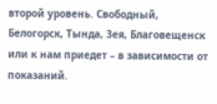второй уровень. Свободный, Белогорск, Тында, Зея, Благовещенск или к нам приедет – в зависимости от показаний.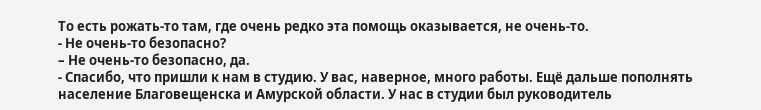То есть рожать-то там, где очень редко эта помощь оказывается, не очень-то.
- Не очень-то безопасно?
– Не очень-то безопасно, да.
- Спасибо, что пришли к нам в студию. У вас, наверное, много работы. Ещё дальше пополнять население Благовещенска и Амурской области. У нас в студии был руководитель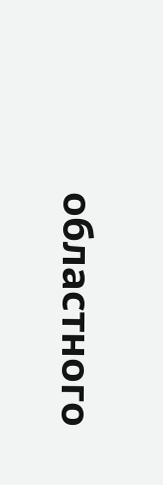областного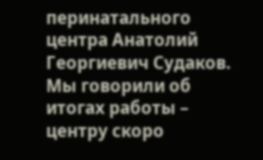перинатального центра Анатолий Георгиевич Судаков. Мы говорили об итогах работы – центру скоро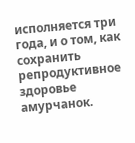исполняется три года, и о том, как сохранить репродуктивное здоровье амурчанок.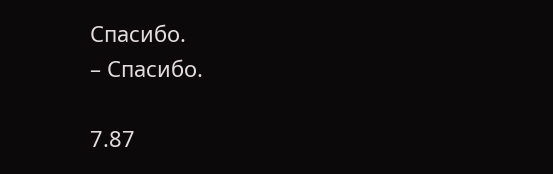Спасибо.
– Спасибо.

7.87